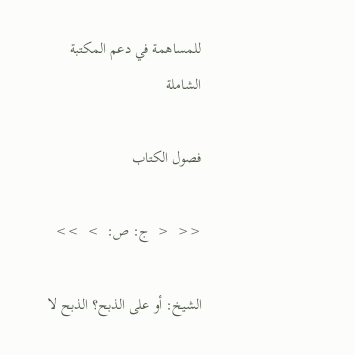للمساهمة في دعم المكتبة الشاملة

فصول الكتاب

<<  <  ج: ص:  >  >>

الشيخ: أو على الذبح؟ الذبح لا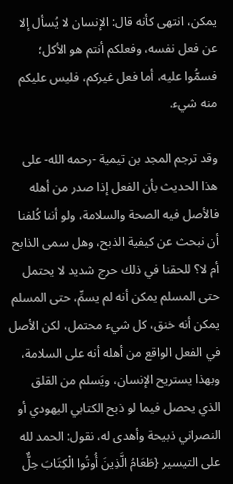يمكن، انتهى كأنه قال: الإنسان لا يُسأل إلا عن فعل نفسه، وفعلكم أنتم هو الأكل؛ فسمُّوا عليه، أما فعل غيركم، فليس عليكم منه شيء.

وقد ترجم المجد بن تيمية -رحمه الله- على هذا الحديث بأن الفعل إذا صدر من أهله فالأصل فيه الصحة والسلامة، ولو أننا كُلفنا أن نبحث عن كيفية الذبح، وهل سمى الذابح أم لا؟ للحقنا في ذلك حرج شديد لا يحتمل حتى المسلم يمكن أنه لم يسمِّ، حتى المسلم يمكن أنه خنق، كل شيء محتمل، لكن الأصل في الفعل الواقع من أهله أنه على السلامة، وبهذا يستريح الإنسان، ويَسلم من القلق الذي يحصل فيما لو ذبح الكتابي اليهودي أو النصراني ذبيحة وأهدى له، نقول: الحمد لله على التيسير {طَعَامُ الَّذِينَ أُوتُوا الْكِتَابَ حِلٌّ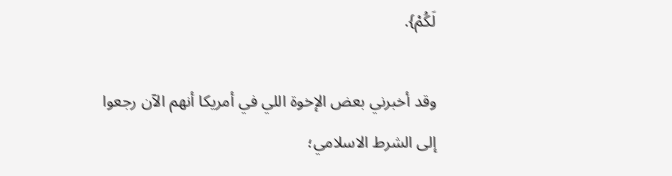لَكُمْ}.

وقد أخبرني بعض الإخوة اللي في أمريكا أنهم الآن رجعوا إلى الشرط الاسلامي؛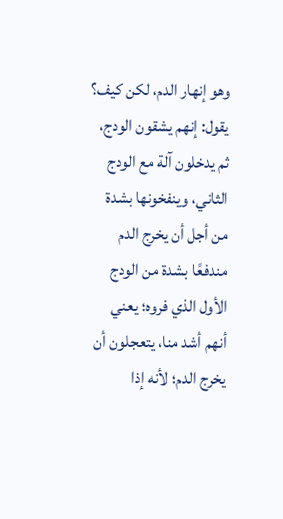وهو إنهار الدم، لكن كيف؟ يقول: إنهم يشقون الودج، ثم يدخلون آلة مع الودج الثاني، وينفخونها بشدة من أجل أن يخرج الدم مندفعًا بشدة من الودج الأول الذي فروه؛ يعني أنهم أشد منا، يتعجلون أن يخرج الدم؛ لأنه إذا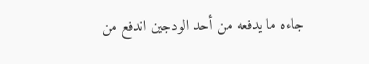جاءه ما يدفعه من أحد الودجين اندفع من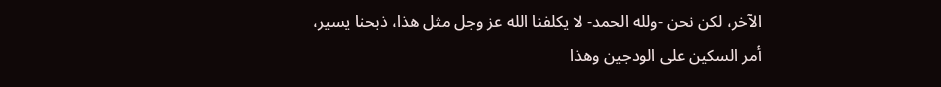الآخر، لكن نحن -ولله الحمد- لا يكلفنا الله عز وجل مثل هذا، ذبحنا يسير، أمر السكين على الودجين وهذا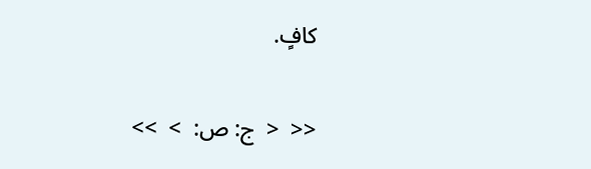كافٍ.

<<  <  ج: ص:  >  >>